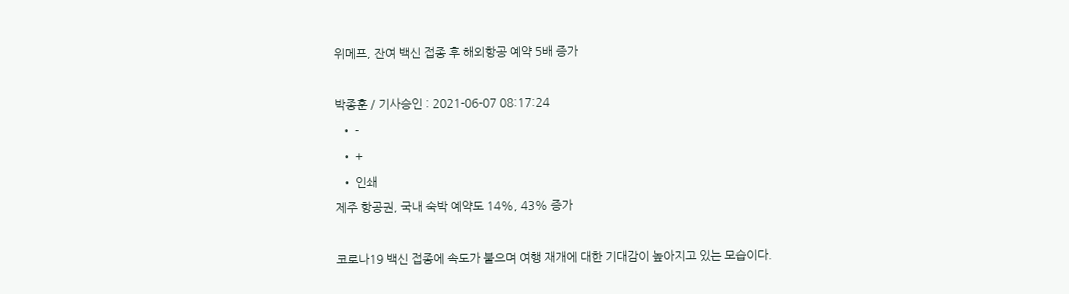위메프, 잔여 백신 접종 후 해외항공 예약 5배 증가

박종훈 / 기사승인 : 2021-06-07 08:17:24
  • -
  • +
  • 인쇄
제주 항공권, 국내 숙박 예약도 14%, 43% 증가

코로나19 백신 접종에 속도가 붙으며 여행 재개에 대한 기대감이 높아지고 있는 모습이다.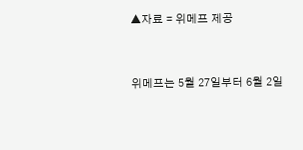▲자료 = 위메프 제공



위메프는 5월 27일부터 6월 2일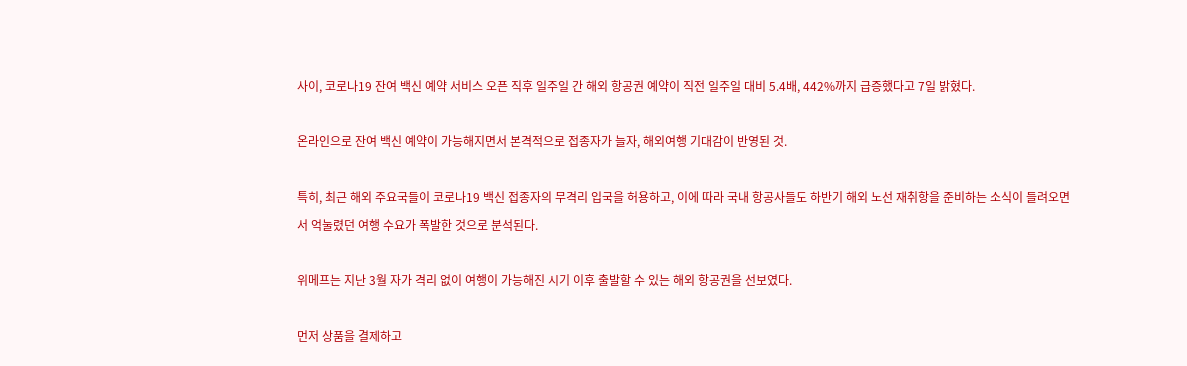사이, 코로나19 잔여 백신 예약 서비스 오픈 직후 일주일 간 해외 항공권 예약이 직전 일주일 대비 5.4배, 442%까지 급증했다고 7일 밝혔다.

온라인으로 잔여 백신 예약이 가능해지면서 본격적으로 접종자가 늘자, 해외여행 기대감이 반영된 것.

특히, 최근 해외 주요국들이 코로나19 백신 접종자의 무격리 입국을 허용하고, 이에 따라 국내 항공사들도 하반기 해외 노선 재취항을 준비하는 소식이 들려오면서 억눌렸던 여행 수요가 폭발한 것으로 분석된다.

위메프는 지난 3월 자가 격리 없이 여행이 가능해진 시기 이후 출발할 수 있는 해외 항공권을 선보였다.

먼저 상품을 결제하고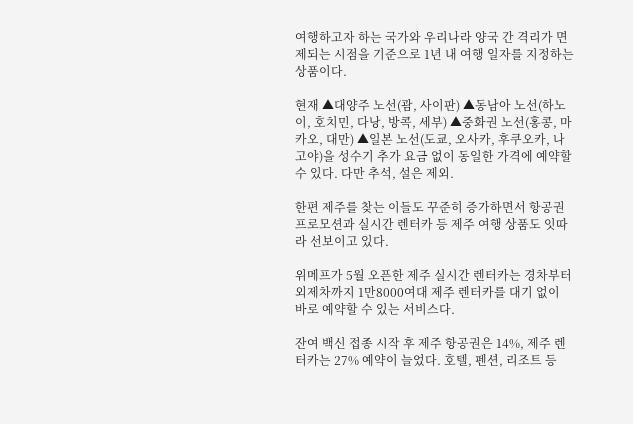여행하고자 하는 국가와 우리나라 양국 간 격리가 면제되는 시점을 기준으로 1년 내 여행 일자를 지정하는 상품이다.

현재 ▲대양주 노선(괌, 사이판) ▲동남아 노선(하노이, 호치민, 다낭, 방콕, 세부) ▲중화권 노선(홍콩, 마카오, 대만) ▲일본 노선(도쿄, 오사카, 후쿠오카, 나고야)을 성수기 추가 요금 없이 동일한 가격에 예약할 수 있다. 다만 추석, 설은 제외.

한편 제주를 찾는 이들도 꾸준히 증가하면서 항공권 프로모션과 실시간 렌터카 등 제주 여행 상품도 잇따라 선보이고 있다.

위메프가 5월 오픈한 제주 실시간 렌터카는 경차부터 외제차까지 1만8000여대 제주 렌터카를 대기 없이 바로 예약할 수 있는 서비스다.

잔여 백신 접종 시작 후 제주 항공권은 14%, 제주 렌터카는 27% 예약이 늘었다. 호텔, 펜션, 리조트 등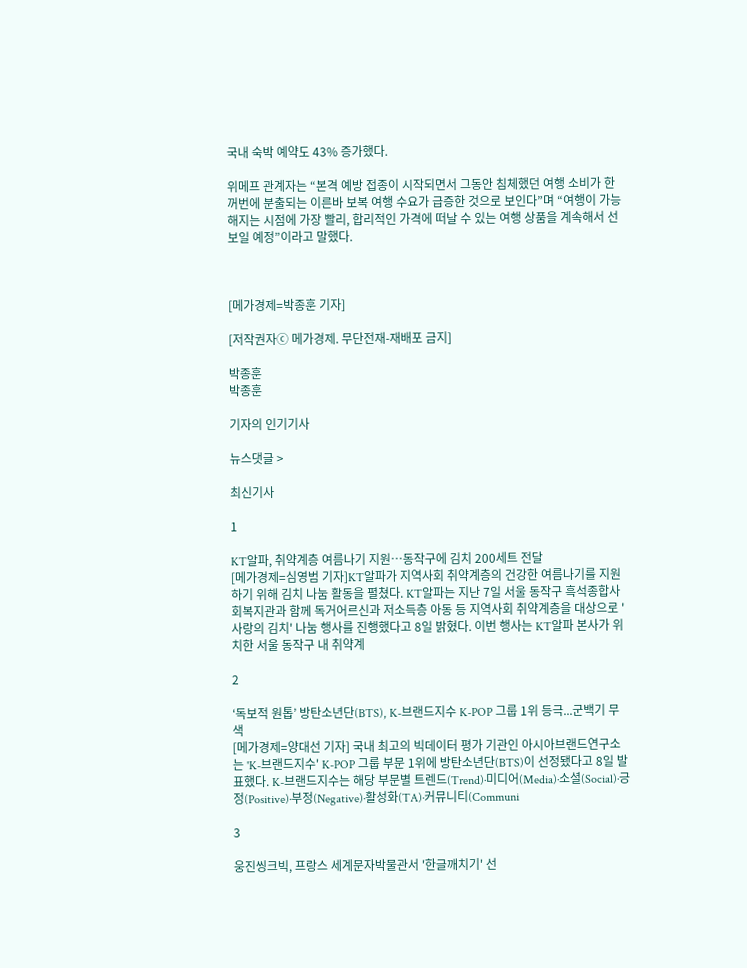국내 숙박 예약도 43% 증가했다.

위메프 관계자는 “본격 예방 접종이 시작되면서 그동안 침체했던 여행 소비가 한꺼번에 분출되는 이른바 보복 여행 수요가 급증한 것으로 보인다”며 “여행이 가능해지는 시점에 가장 빨리, 합리적인 가격에 떠날 수 있는 여행 상품을 계속해서 선보일 예정”이라고 말했다.



[메가경제=박종훈 기자]

[저작권자ⓒ 메가경제. 무단전재-재배포 금지]

박종훈
박종훈

기자의 인기기사

뉴스댓글 >

최신기사

1

KT알파, 취약계층 여름나기 지원…동작구에 김치 200세트 전달
[메가경제=심영범 기자]KT알파가 지역사회 취약계층의 건강한 여름나기를 지원하기 위해 김치 나눔 활동을 펼쳤다. KT알파는 지난 7일 서울 동작구 흑석종합사회복지관과 함께 독거어르신과 저소득층 아동 등 지역사회 취약계층을 대상으로 '사랑의 김치' 나눔 행사를 진행했다고 8일 밝혔다. 이번 행사는 KT알파 본사가 위치한 서울 동작구 내 취약계

2

‘독보적 원톱’ 방탄소년단(BTS), K-브랜드지수 K-POP 그룹 1위 등극...군백기 무색
[메가경제=양대선 기자] 국내 최고의 빅데이터 평가 기관인 아시아브랜드연구소는 'K-브랜드지수' K-POP 그룹 부문 1위에 방탄소년단(BTS)이 선정됐다고 8일 발표했다. K-브랜드지수는 해당 부문별 트렌드(Trend)·미디어(Media)·소셜(Social)·긍정(Positive)·부정(Negative)·활성화(TA)·커뮤니티(Communi

3

웅진씽크빅, 프랑스 세계문자박물관서 '한글깨치기' 선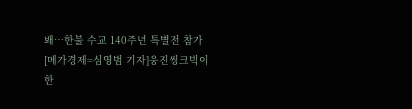봬…한불 수교 140주년 특별전 참가
[메가경제=심영범 기자]웅진씽크빅이 한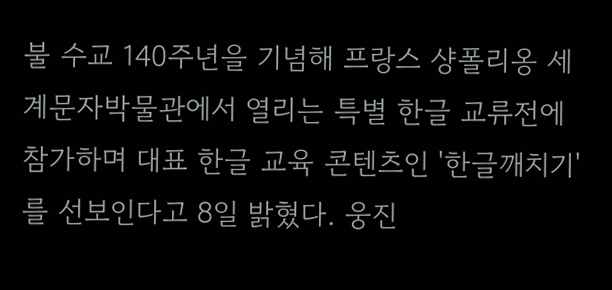불 수교 140주년을 기념해 프랑스 샹폴리옹 세계문자박물관에서 열리는 특별 한글 교류전에 참가하며 대표 한글 교육 콘텐츠인 '한글깨치기'를 선보인다고 8일 밝혔다. 웅진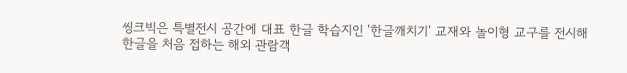씽크빅은 특별전시 공간에 대표 한글 학습지인 '한글깨치기' 교재와 놀이형 교구를 전시해 한글을 처음 접하는 해외 관람객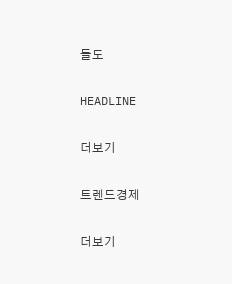들도

HEADLINE

더보기

트렌드경제

더보기